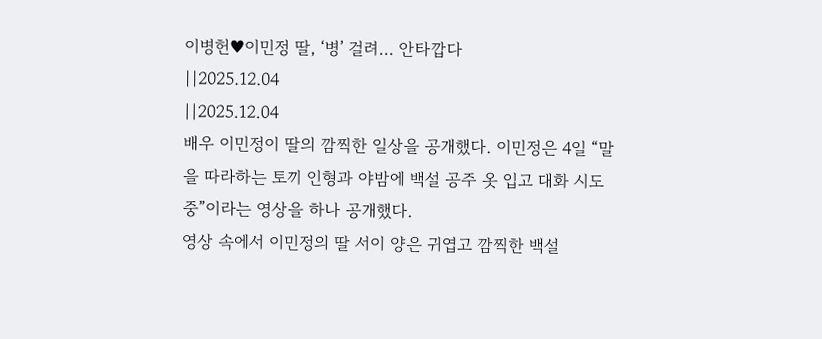이병헌♥이민정 딸, ‘병’ 걸려… 안타깝다
||2025.12.04
||2025.12.04
배우 이민정이 딸의 깜찍한 일상을 공개했다. 이민정은 4일 “말을 따라하는 토끼 인형과 야밤에 백설 공주 옷 입고 대화 시도 중”이라는 영상을 하나 공개했다.
영상 속에서 이민정의 딸 서이 양은 귀엽고 깜찍한 백설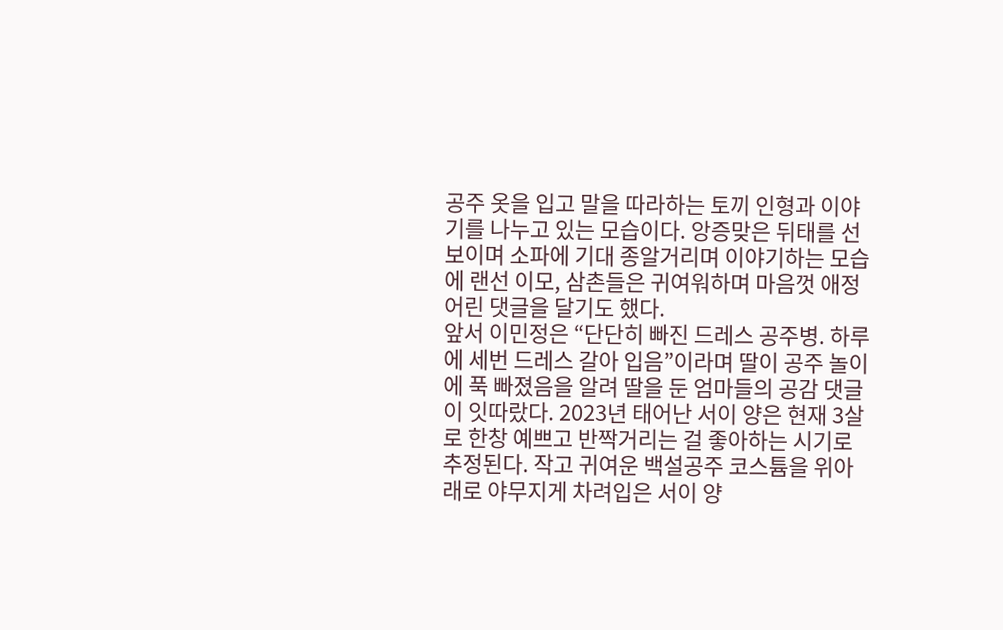공주 옷을 입고 말을 따라하는 토끼 인형과 이야기를 나누고 있는 모습이다. 앙증맞은 뒤태를 선보이며 소파에 기대 종알거리며 이야기하는 모습에 랜선 이모, 삼촌들은 귀여워하며 마음껏 애정 어린 댓글을 달기도 했다.
앞서 이민정은 “단단히 빠진 드레스 공주병. 하루에 세번 드레스 갈아 입음”이라며 딸이 공주 놀이에 푹 빠졌음을 알려 딸을 둔 엄마들의 공감 댓글이 잇따랐다. 2023년 태어난 서이 양은 현재 3살로 한창 예쁘고 반짝거리는 걸 좋아하는 시기로 추정된다. 작고 귀여운 백설공주 코스튬을 위아래로 야무지게 차려입은 서이 양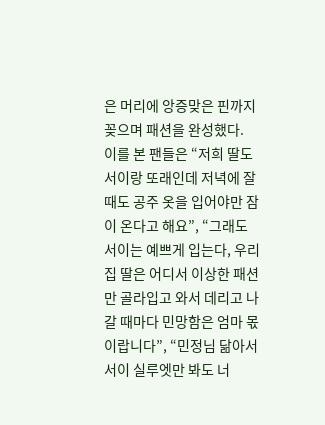은 머리에 앙증맞은 핀까지 꽂으며 패션을 완성했다.
이를 본 팬들은 “저희 딸도 서이랑 또래인데 저녁에 잘 때도 공주 옷을 입어야만 잠이 온다고 해요”, “그래도 서이는 예쁘게 입는다, 우리집 딸은 어디서 이상한 패션만 골라입고 와서 데리고 나갈 때마다 민망함은 엄마 몫이랍니다”, “민정님 닮아서 서이 실루엣만 봐도 너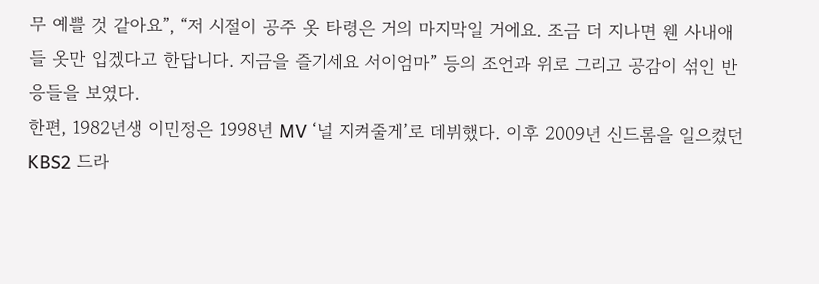무 예쁠 것 같아요”, “저 시절이 공주 옷 타령은 거의 마지막일 거에요. 조금 더 지나면 웬 사내애들 옷만 입겠다고 한답니다. 지금을 즐기세요 서이엄마” 등의 조언과 위로 그리고 공감이 섞인 반응들을 보였다.
한편, 1982년생 이민정은 1998년 MV ‘널 지켜줄게’로 데뷔했다. 이후 2009년 신드롬을 일으켰던 KBS2 드라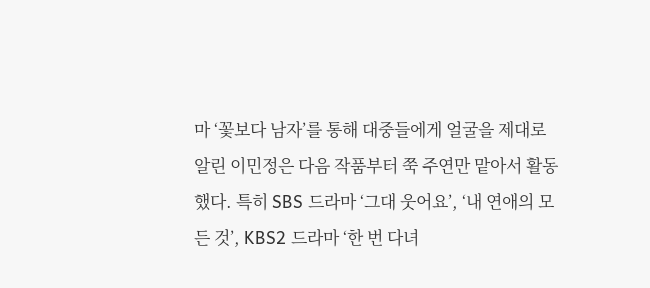마 ‘꽃보다 남자’를 통해 대중들에게 얼굴을 제대로 알린 이민정은 다음 작품부터 쭉 주연만 맡아서 활동했다. 특히 SBS 드라마 ‘그대 웃어요’, ‘내 연애의 모든 것’, KBS2 드라마 ‘한 번 다녀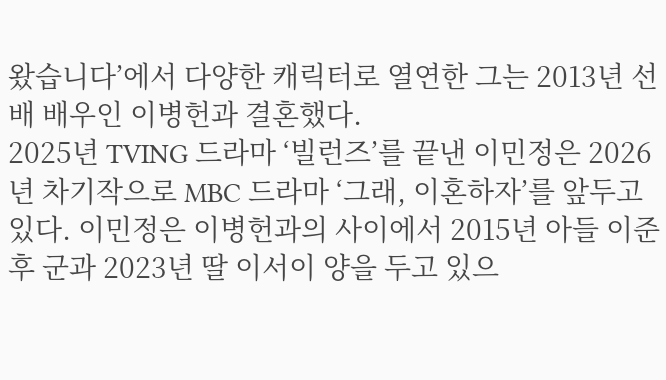왔습니다’에서 다양한 캐릭터로 열연한 그는 2013년 선배 배우인 이병헌과 결혼했다.
2025년 TVING 드라마 ‘빌런즈’를 끝낸 이민정은 2026년 차기작으로 MBC 드라마 ‘그래, 이혼하자’를 앞두고 있다. 이민정은 이병헌과의 사이에서 2015년 아들 이준후 군과 2023년 딸 이서이 양을 두고 있으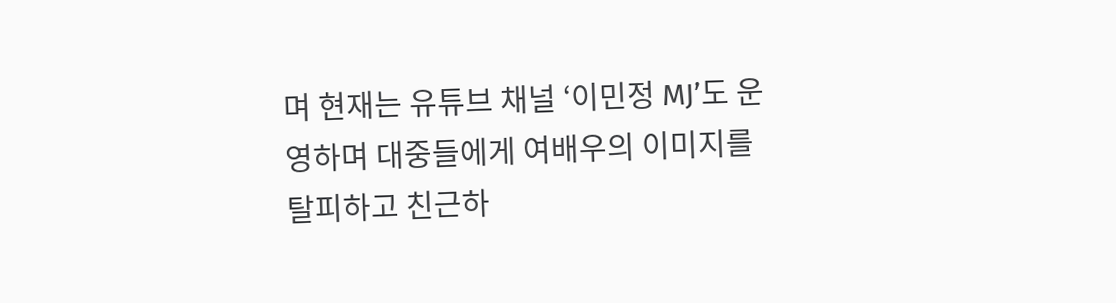며 현재는 유튜브 채널 ‘이민정 MJ’도 운영하며 대중들에게 여배우의 이미지를 탈피하고 친근하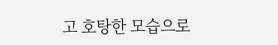고 호탕한 모습으로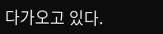다가오고 있다.